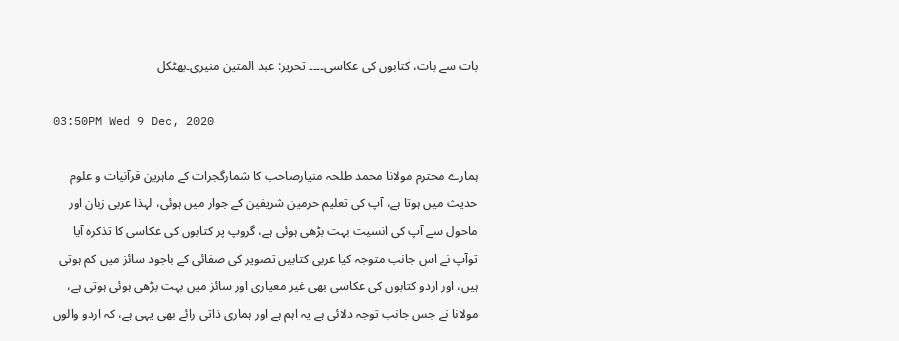بات سے بات، کتابوں کی عکاسی۔۔۔۔ تحریر: عبد المتین منیری۔بھٹکل

03:50PM Wed 9 Dec, 2020

ہمارے محترم مولانا محمد طلحہ منیارصاحب کا شمارگجرات کے ماہرین قرآنیات و علوم حدیث میں ہوتا ہے، آپ کی تعلیم حرمین شریفین کے جوار میں ہوئی، لہذا عربی زبان اور ماحول سے آپ کی انسیت بہت بڑھی ہوئی ہے، گروپ پر کتابوں کی عکاسی کا تذکرہ آیا توآپ نے اس جانب متوجہ کیا عربی کتابیں تصویر کی صفائی کے باجود سائز میں کم ہوتی ہیں، اور اردو کتابوں کی عکاسی بھی غیر معیاری اور سائز میں بہت بڑھی ہوئی ہوتی ہے، مولانا نے جس جانب توجہ دلائی ہے یہ اہم ہے اور ہماری ذاتی رائے بھی یہی ہے، کہ اردو والوں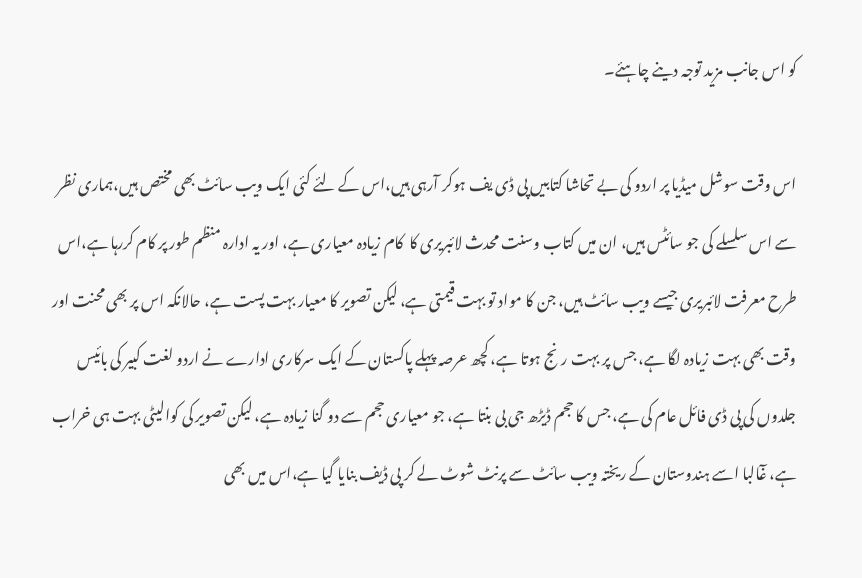کو اس جانب مزید توجہ دینے چاہئے۔

اس وقت سوشل میڈیا پر اردو کی بے تحاشا کتابیں پی ڈی یف ہوکر آرہی ہیں،اس کے لئے کئی ایک ویب سائٹ بھی مختص ہیں،ہماری نظر سے اس سلسلے کی جو سائٹس ہیں، ان میں کتاب وسنت محدث لائبریری کا  کام زیادہ معیاری ہے، اور یہ ادارہ منظم طور پر کام کررہا ہے،اس طرح معرفت لائبریری جیسے ویب سائٹ ہیں، جن کا مواد تو بہت قیمتی ہے، لیکن تصویر کا معیار بہت پست ہے، حالانکہ اس پر بھی محنت اور وقت بھی بہت زیادہ لگا ہے، جس پر بہت رنج ہوتا ہے، کچھ عرصہ پہلے پاکستان کے ایک سرکاری ادارے نے اردو لغت کبیر کی بائیس  جلدوں کی پی ڈی فائل عام کی ہے، جس کا حجم ڈیڑھ جی بی بنتا ہے، جو معیاری حجم سے دو گنا زیادہ ہے، لیکن تصویر کی کوالیٹی بہت ہی خراب ہے، غٓالبا اسے ہندوستان کے ریختہ ویب سائٹ سے پرنٹ شوٹ لے کر پی ڈیف بنایا گیا ہے،اس میں بھی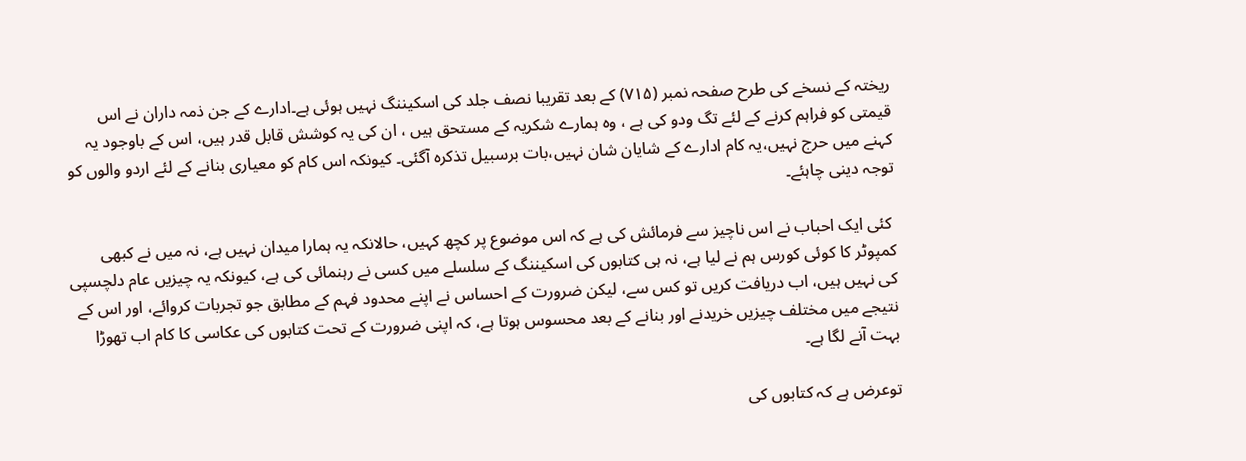ریختہ کے نسخے کی طرح صفحہ نمبر (۷۱۵) کے بعد تقریبا نصف جلد کی اسکیننگ نہیں ہوئی ہے۔ادارے کے جن ذمہ داران نے اس قیمتی کو فراہم کرنے کے لئے تگ ودو کی ہے ، وہ ہمارے شکریہ کے مستحق ہیں ، ان کی یہ کوشش قابل قدر ہیں، اس کے باوجود یہ کہنے میں حرج نہیں،یہ کام ادارے کے شایان شان نہیں،بات برسبیل تذکرہ آگئی۔ کیونکہ اس کام کو معیاری بنانے کے لئے اردو والوں کو توجہ دینی چاہئے۔

 کئی ایک احباب نے اس ناچیز سے فرمائش کی ہے کہ اس موضوع پر کچھ کہیں، حالانکہ یہ ہمارا میدان نہیں ہے، نہ میں نے کبھی کمپوٹر کا کوئی کورس ہم نے لیا ہے، نہ ہی کتابوں کی اسکیننگ کے سلسلے میں کسی نے رہنمائی کی ہے، کیونکہ یہ چیزیں عام دلچسپی کی نہیں ہیں، اب دریافت کریں تو کس سے، لیکن ضرورت کے احساس نے اپنے محدود فہم کے مطابق جو تجربات کروائے، اور اس کے نتیجے میں مختلف چیزیں خریدنے اور بنانے کے بعد محسوس ہوتا ہے، کہ اپنی ضرورت کے تحت کتابوں کی عکاسی کا کام اب تھوڑا بہت آنے لگا ہے۔

توعرض ہے کہ کتابوں کی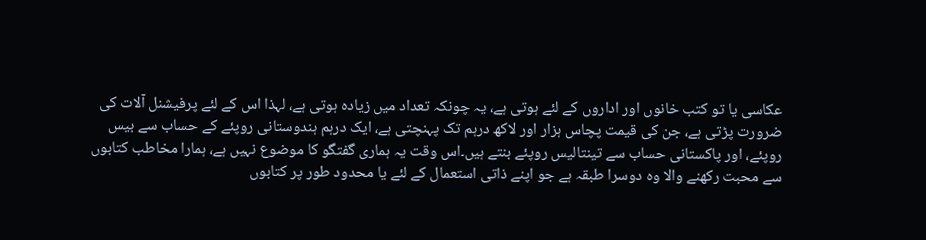عکاسی یا تو کتب خانوں اور اداروں کے لئے ہوتی ہے، یہ چونکہ تعداد میں زیادہ ہوتی ہے، لہذا اس کے لئے پرفیشنل آلات کی ضرورت پڑتی ہے، جن کی قیمت پچاس ہزار اور لاکھ درہم تک پہنچتی ہے، ایک درہم ہندوستانی روپئے کے حساب سے بیس روپئے، اور پاکستانی حساب سے تینتالیس روپئے بنتے ہیں۔اس وقت یہ ہماری گفتگو کا موضوع نہیں ہے، ہمارا مخاطب کتابوں سے محبت رکھنے والا وہ دوسرا طبقہ ہے جو اپنے ذاتی استعمال کے لئے یا محدود طور پر کتابوں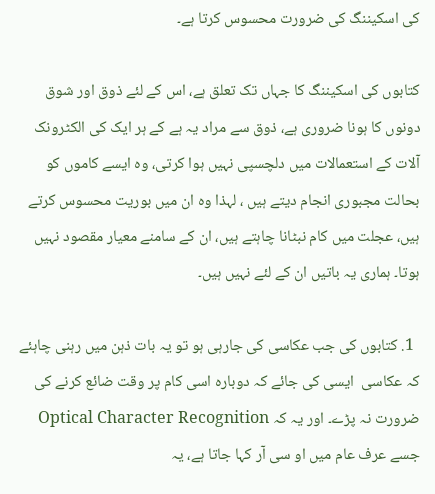کی اسکیننگ کی ضرورت محسوس کرتا ہے۔

کتابوں کی اسکیننگ کا جہاں تک تعلق ہے، اس کے لئے ذوق اور شوق دونوں کا ہونا ضروری ہے، ذوق سے مراد یہ ہے کے ہر ایک کی الکٹرونک آلات کے استعمالات میں دلچسپی نہیں ہوا کرتی، وہ ایسے کاموں کو بحالت مجبوری انجام دیتے ہیں ، لہذا وہ ان میں بوریت محسوس کرتے ہیں، عجلت میں کام نبٹانا چاہتے ہیں، ان کے سامنے معیار مقصود نہیں ہوتا۔ ہماری یہ باتیں ان کے لئے نہیں ہیں۔

  1. کتابوں کی جب عکاسی کی جارہی ہو تو یہ بات ذہن میں رہنی چاہئے کہ عکاسی  ایسی کی جائے کہ دوبارہ اسی کام پر وقت ضائع کرنے کی ضرورت نہ پڑے۔ اور یہ کہ Optical Character Recognition جسے عرف عام میں او سی آر کہا جاتا ہے، یہ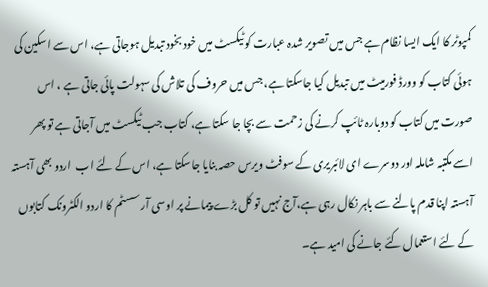کمپوٹر کا ایک ایسا نظام ہے جس میں تصویر شدہ عبارت کو ٹیکسٹ میں خود بخود تبدیل ہوجاتی ہے، اس سے اسکین کی ہوئی کتاب کو وورڈ فورمیٹ میں تبدیل کیا جاسکتا ہے، جس میں حروف کی تلاش کی سہولت پائی جاتی ہے ، اس صورت میں کتاب کو دوبارہ ٹائپ کرنے کی زحمت سے بچا جا سکتا ہے، کتاب جب ٹیکسٹ میں آجاتی ہے تو پھر اسے مکتبہ شاملہ اور دوسرے ای لائبریری کے سوفٹ ویرس حصہ بنایا جاسکتا ہے، اس کے لئے اب  اردو بھی آہستہ آہستہ اپنا قدم پالنے سے باہر نکال رہی ہے،آج نہیں تو کل بڑے پیمانے پر اوسی آر سسٹم کا اردو الکٹرونک کتابوں کے لئے استعمال کئے جانے کی امید ہے۔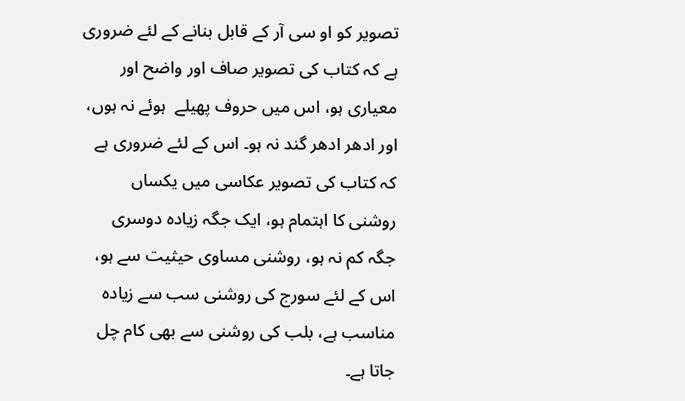تصویر کو او سی آر کے قابل بنانے کے لئے ضروری ہے کہ کتاب کی تصویر صاف اور واضح اور معیاری ہو، اس میں حروف پھیلے  ہوئے نہ ہوں، اور ادھر ادھر گند نہ ہو۔ اس کے لئے ضروری ہے کہ کتاب کی تصویر عکاسی میں یکساں روشنی کا اہتمام ہو، ایک جگہ زیادہ دوسری جگہ کم نہ ہو، روشنی مساوی حیثیت سے ہو، اس کے لئے سورج کی روشنی سب سے زیادہ مناسب ہے، بلب کی روشنی سے بھی کام چل جاتا ہے۔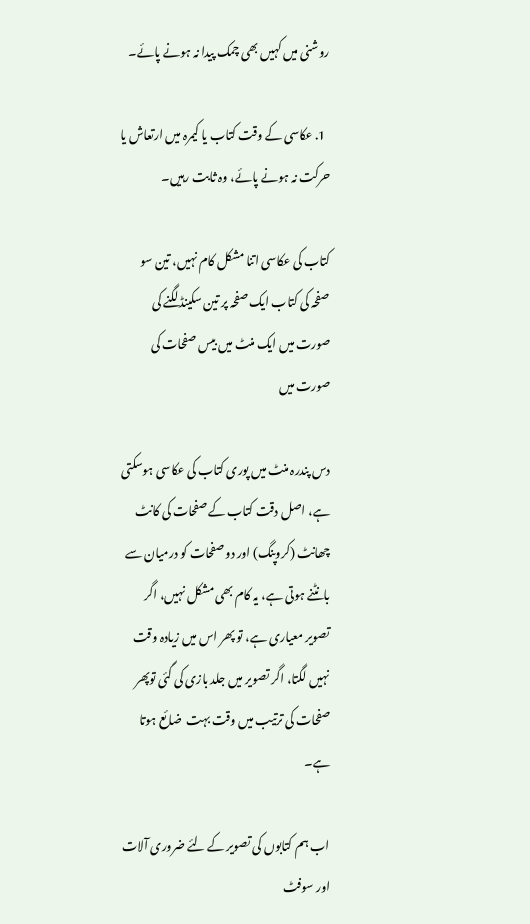روشنی میں کہیں بھی چمک پیدا نہ ہونے پائے۔

  1. عکاسی کے وقت کتاب یا کیمرہ میں ارتعاش یا حرکت نہ ہونے پائے، وہ ثابت رہیں۔

کتاب کی عکاسی اتنا مشکل کام نہیں، تین سو صفحہ کی کتاب ایک صفحہ پر تین سکینڈ لگنے کی صورت میں ایک منٹ میں بیس صفحات کی صورت میں

دس پندرہ منٹ میں پوری کتاب کی عکاسی ہوسکتی ہے، اصل دقت کتاب کے صفحات کی کانٹ چھانٹ (کروپنگ) اور دو صفحات کو درمیان سے بانٹنے ہوتی ہے، یہ کام بھی مشکل نہیں، اگر تصویر معیاری ہے، تو پھر اس میں زیادہ وقت نہیں لگتا، اگر تصویر میں جلد بازی کی گئی توپھر صفحات کی ترتیب میں وقت بہت  ضائع ہوتا ہے۔

اب ہم کتابوں کی تصویر کے لئے ضروری آلات اور سوفٹ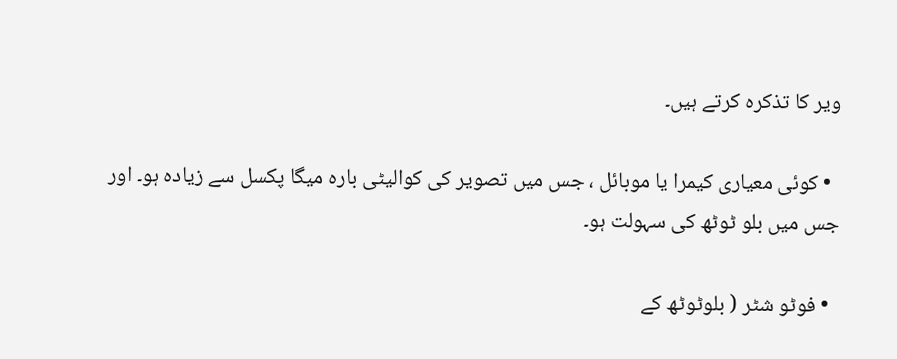ویر کا تذکرہ کرتے ہیں۔

  • کوئی معیاری کیمرا یا موبائل ، جس میں تصویر کی کوالیٹی بارہ میگا پکسل سے زیادہ ہو۔ اور جس میں بلو ٹوٹھ کی سہولت ہو۔

  • فوٹو شٹر ( بلوٹوٹھ کے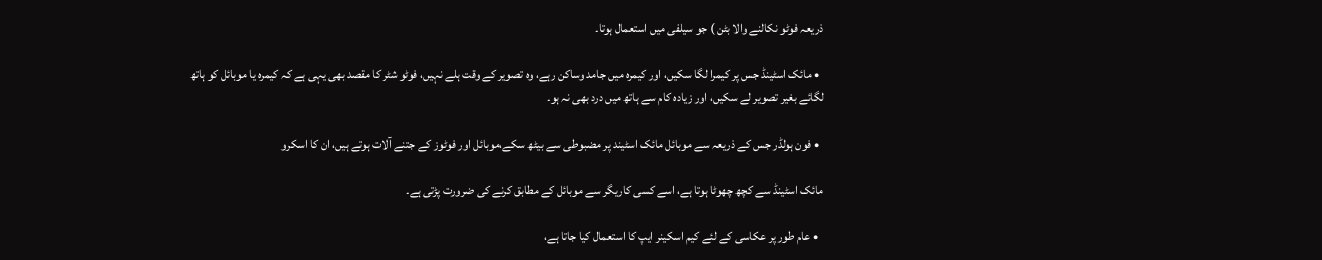ذریعہ فوٹو نکالنے والا بٹن ) جو سیلفی میں استعمال ہوتا۔

  • مائک اسٹینڈ جس پر کیمرا لگا سکیں، اور کیمرہ میں جامد وساکن رہے، وہ تصویر کے وقت ہلے نہیں، فوٹو شٹر کا مقصد بھی یہی ہے کہ کیمرہ یا موبائل کو ہاتھ لگائے بغیر تصویر لے سکیں، اور زیادہ کام سے ہاتھ میں درد بھی نہ ہو۔

  • فون ہولڈر جس کے ذریعہ سے موبائل مائک اسٹیند پر مضبوطی سے بیٹھ سکے،موبائل اور فوٹوز کے جتنے آلات ہوتے ہیں، ان کا اسکرو

مائک اسٹینڈ سے کچھ چھوٹا ہوتا ہے، اسے کسی کاریگر سے موبائل کے مطابق کرنے کی ضرورت پڑتی ہے۔

  • عام طور پر عکاسی کے لئے کیم اسکینر ایپ کا استعمال کیا جاتا ہے،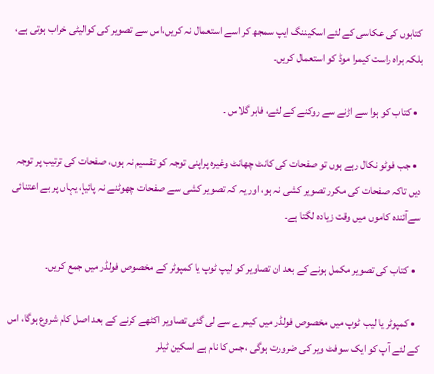کتابوں کی عکاسی کے لئے اسکیننگ ایپ سمجھ کر اسے استعمال نہ کریں،اس سے تصویر کی کوالیٹی خراب ہوتی ہے، بلکہ براہ راست کیمرا موڈ کو استعمال کریں۔

  • کتاب کو ہوا سے اڑنے سے روکنے کے لئے، فابر گلاس ۔

  • جب فوٹو نکال رہے ہوں تو صفحات کی کانٹ چھانٹ وغیرہ پراپنی توجہ کو تقسیم نہ ہوں، صفحات کی ترتیب پر توجہ دیں تاکہ صفحات کی مکرر تصویر کشی نہ ہو، اور یہ کہ تصویر کشی سے صفحات چھوٹنے نہ پائیإ، یہاں پر بے اعتنائی سےآئندہ کاموں میں وقت زیادہ لگتا ہے۔

  • کتاب کی تصویر مکمل ہونے کے بعد ان تصاویر کو لیپ ٹوپ یا کمپوٹر کے مخصوص فولڈر میں جمع کریں۔

  • کمپوٹر یا لیب ٹوپ میں مخصوص فولڈر میں کیمرے سے لی گئی تصاویر اکٹھے کرنے کے بعد اصل کام شروع ہوگا، اس کے لئے آپ کو ایک سوفٹ ویر کی ضرورت ہوگی ،جس کا نام ہے اسکین ٹیلر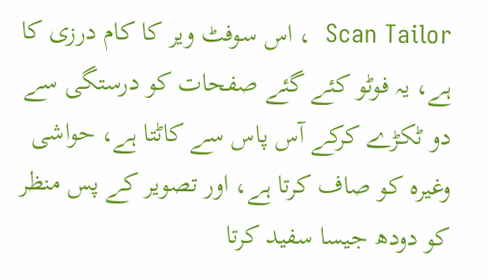Scan Tailor  ، اس سوفٹ ویر کا کام درزی کا ہے، یہ فوٹو کئے گئے صفحات کو درستگی سے دو ٹکڑے کرکے آس پاس سے کاٹتا ہے، حواشی وغیرہ کو صاف کرتا ہے، اور تصویر کے پس منظر کو دودھ جیسا سفید کرتا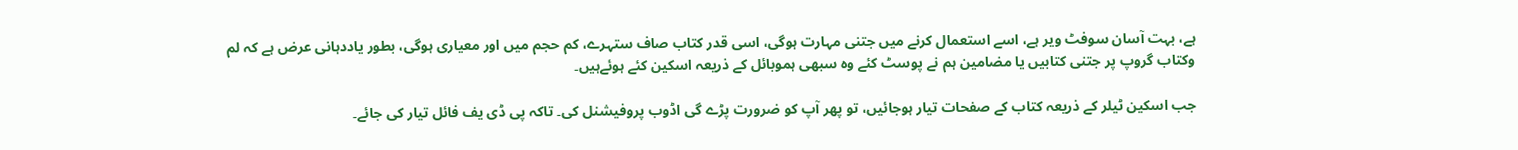ہے، بہت آسان سوفٹ ویر ہے، اسے استعمال کرنے میں جتنی مہارت ہوگی، اسی قدر کتاب صاف ستہرے، کم حجم میں اور معیاری ہوگی، بطور یاددہانی عرض ہے کہ لم وکتاب گروپ پر جتنی کتابیں یا مضامین ہم نے پوسٹ کئے وہ سبھی ہموبائل کے ذریعہ اسکین کئے ہوئےہیں۔

جب اسکین ٹیلر کے ذریعہ کتاب کے صفحات تیار ہوجائیں، تو پھر آپ کو ضرورت پڑے گی اڈوب پروفیشنل کی۔ تاکہ پی ڈی یف فائل تیار کی جائے۔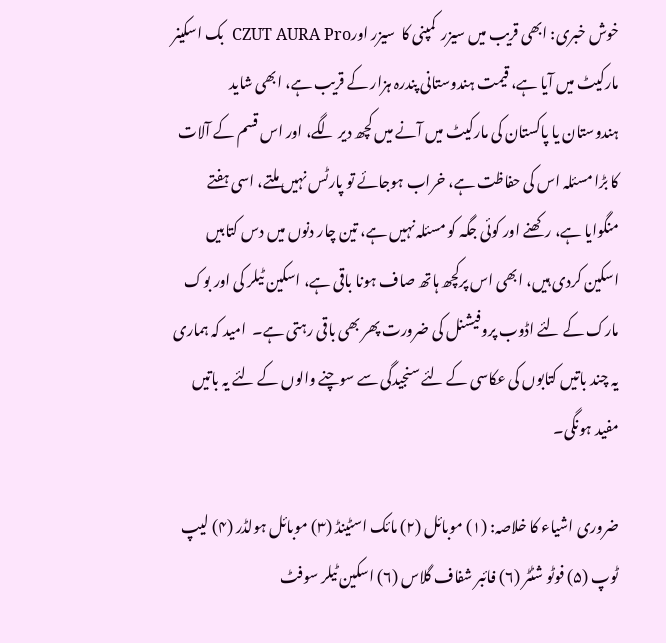خوش خبری: ابھی قریب میں سیزر  کمپنی کا  سیزر اورCZUT AURA Pro  بک اسکینر مارکیٹ میں آیا ہے، قیمت ہندوستانی پندرہ ہزار کے قریب ہے، ابھی شاید ہندوستان یا پاکستان کی مارکیٹ میں آنے میں کچھ دیر لگے، اور اس قسم کے آلات کا بڑا مسئلہ اس کی حفاظت ہے، خراب ہوجائے تو پارٹس نہیں ملتے، اسی ہفتے منگوایا ہے، رکھنے اور کوئی جگہ کو مسئلہ نہیں ہے، تین چار دنوں میں دس کتابیں اسکین کردی ہیں، ابھی اس پرکچھ ہاتھ صاف ہونا باقی ہے، اسکین ٹیلر کی اور بوک مارک کے لئے اڈوب پروفیشنل کی ضرورت پھر بھی باقی رہتی ہے۔  امید کہ ہماری یہ چند باتیں کتابوں کی عکاسی کے لئے سنجیدگی سے سوچنے والوں کے لئے یہ باتیں مفید ہونگی۔

ضروری اشیاء کا خلاصہ: (۱) موبائل (۲) مائک اسٹینڈ (۳) موبائل ہولڈر (۴) لیپ ٹوپ (۵) فوٹو شٹٹر (۶) فائبر شفاف گلاس (۶) اسکین ٹیلر سوفٹ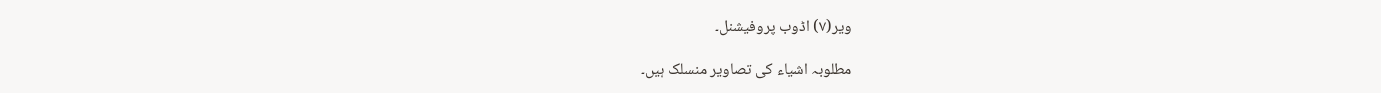ویر(۷) اڈوب پروفیشنل۔

مطلوبہ اشیاء کی تصاویر منسلک ہیں۔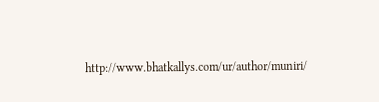http://www.bhatkallys.com/ur/author/muniri/